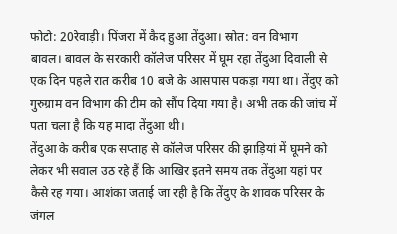फोटो: 20रेवाड़ी। पिंजरा में कैद हुआ तेंदुआ। स्रोत: वन विभाग
बावल। बावल के सरकारी कॉलेज परिसर में घूम रहा तेंदुआ दिवाली से एक दिन पहले रात करीब 10 बजे के आसपास पकड़ा गया था। तेंदुए को गुरुग्राम वन विभाग की टीम को सौंप दिया गया है। अभी तक की जांच में पता चला है कि यह मादा तेंदुआ थी।
तेंदुआ के करीब एक सप्ताह से कॉलेज परिसर की झाड़ियां में घूमने को लेकर भी सवाल उठ रहे हैं कि आखिर इतने समय तक तेंदुआ यहां पर कैसे रह गया। आशंका जताई जा रही है कि तेंदुए के शावक परिसर के जंगल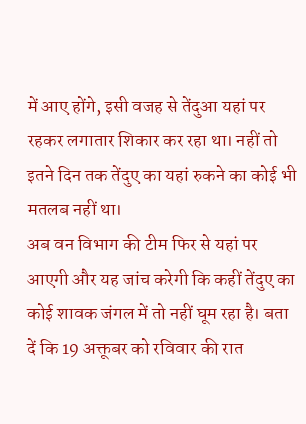में आए होंगे, इसी वजह से तेंदुआ यहां पर रहकर लगातार शिकार कर रहा था। नहीं तो इतने दिन तक तेंदुए का यहां रुकने का कोई भी मतलब नहीं था।
अब वन विभाग की टीम फिर से यहां पर आएगी और यह जांच करेगी कि कहीं तेंदुए का कोई शावक जंगल में तो नहीं घूम रहा है। बता दें कि 19 अक्तूबर को रविवार की रात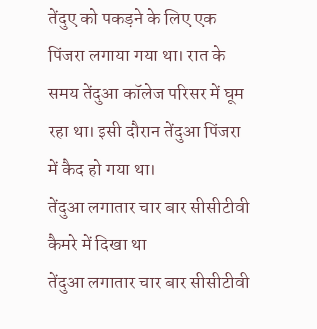तेंदुए को पकड़ने के लिए एक पिंजरा लगाया गया था। रात के समय तेंदुआ कॉलेज परिसर में घूम रहा था। इसी दौरान तेंदुआ पिंजरा में कैद हो गया था।
तेंदुआ लगातार चार बार सीसीटीवी कैमरे में दिखा था
तेंदुआ लगातार चार बार सीसीटीवी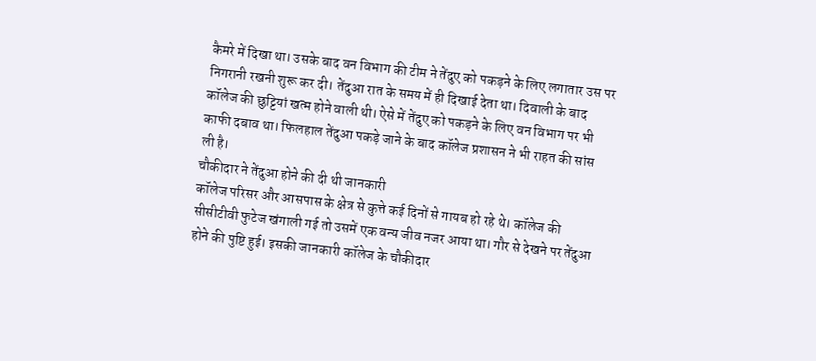कैमरे में दिखा था। उसके बाद वन विभाग की टीम ने तेंदुए को पकड़ने के लिए लगातार उस पर निगरानी रखनी शुरू कर दी। तेंदुआ रात के समय में ही दिखाई देता था। दिवाली के बाद कॉलेज की छुट्टियां खत्म होने वाली थी। ऐसे में तेंदुए को पकड़ने के लिए वन विभाग पर भी काफी दबाव था। फिलहाल तेंदुआ पकड़े जाने के बाद कॉलेज प्रशासन ने भी राहत की सांस ली है।
चौकीदार ने तेंदुआ होने की दी थी जानकारी
कॉलेज परिसर और आसपास के क्षेत्र से कुत्ते कई दिनों से गायब हो रहे थे। कॉलेज की सीसीटीवी फुटेज खंगाली गई तो उसमें एक वन्य जीव नजर आया था। गौर से देखने पर तेंदुआ होने की पुष्टि हुई। इसकी जानकारी कॉलेज के चौकीदार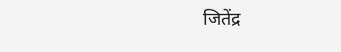जितेंद्र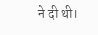ने दी थी।